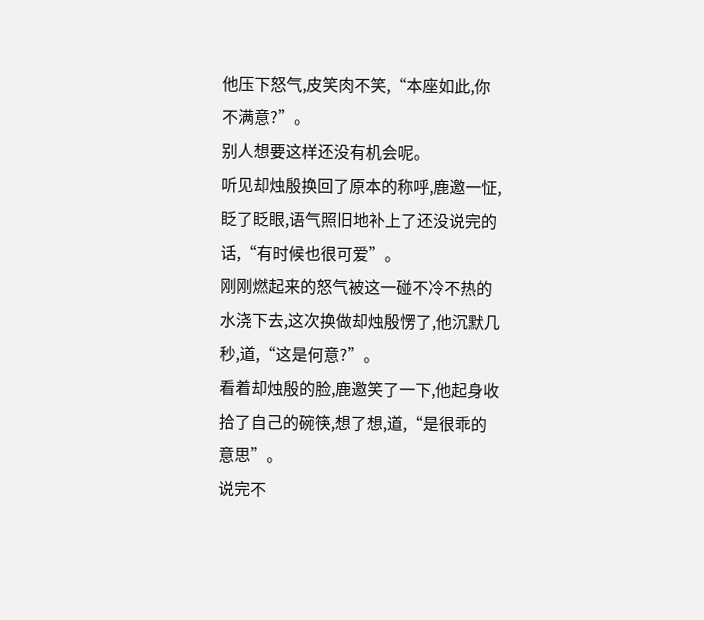他压下怒气,皮笑肉不笑,“本座如此,你不满意?”。
别人想要这样还没有机会呢。
听见却烛殷换回了原本的称呼,鹿邀一怔,眨了眨眼,语气照旧地补上了还没说完的话,“有时候也很可爱”。
刚刚燃起来的怒气被这一碰不冷不热的水浇下去,这次换做却烛殷愣了,他沉默几秒,道,“这是何意?”。
看着却烛殷的脸,鹿邀笑了一下,他起身收拾了自己的碗筷,想了想,道,“是很乖的意思”。
说完不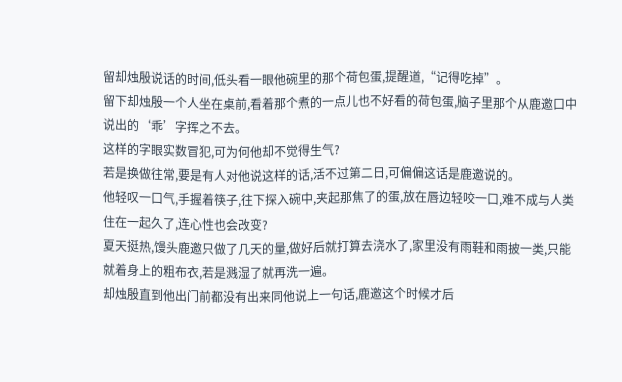留却烛殷说话的时间,低头看一眼他碗里的那个荷包蛋,提醒道,“记得吃掉”。
留下却烛殷一个人坐在桌前,看着那个煮的一点儿也不好看的荷包蛋,脑子里那个从鹿邀口中说出的‘乖’字挥之不去。
这样的字眼实数冒犯,可为何他却不觉得生气?
若是换做往常,要是有人对他说这样的话,活不过第二日,可偏偏这话是鹿邀说的。
他轻叹一口气,手握着筷子,往下探入碗中,夹起那焦了的蛋,放在唇边轻咬一口,难不成与人类住在一起久了,连心性也会改变?
夏天挺热,馒头鹿邀只做了几天的量,做好后就打算去浇水了,家里没有雨鞋和雨披一类,只能就着身上的粗布衣,若是溅湿了就再洗一遍。
却烛殷直到他出门前都没有出来同他说上一句话,鹿邀这个时候才后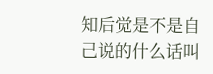知后觉是不是自己说的什么话叫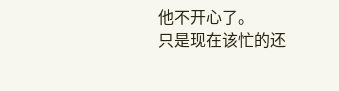他不开心了。
只是现在该忙的还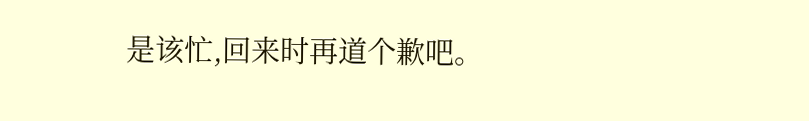是该忙,回来时再道个歉吧。